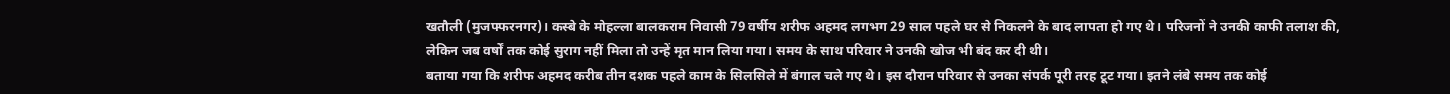खतौली (मुजफ्फरनगर)। कस्बे के मोहल्ला बालकराम निवासी 79 वर्षीय शरीफ अहमद लगभग 29 साल पहले घर से निकलने के बाद लापता हो गए थे। परिजनों ने उनकी काफी तलाश की, लेकिन जब वर्षों तक कोई सुराग नहीं मिला तो उन्हें मृत मान लिया गया। समय के साथ परिवार ने उनकी खोज भी बंद कर दी थी।
बताया गया कि शरीफ अहमद करीब तीन दशक पहले काम के सिलसिले में बंगाल चले गए थे। इस दौरान परिवार से उनका संपर्क पूरी तरह टूट गया। इतने लंबे समय तक कोई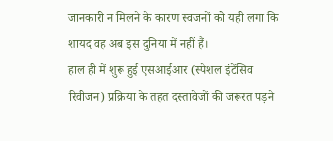जानकारी न मिलने के कारण स्वजनों को यही लगा कि शायद वह अब इस दुनिया में नहीं हैं।
हाल ही में शुरू हुई एसआईआर (स्पेशल इंटेंसिव रिवीजन) प्रक्रिया के तहत दस्तावेजों की जरूरत पड़ने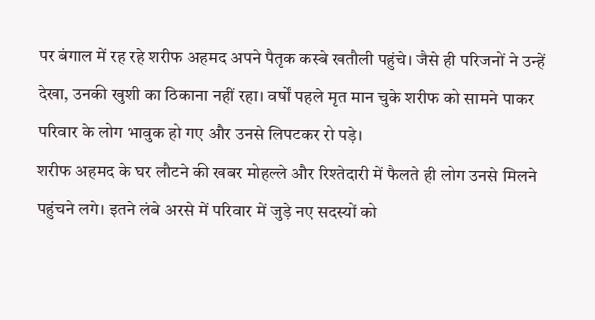पर बंगाल में रह रहे शरीफ अहमद अपने पैतृक कस्बे खतौली पहुंचे। जैसे ही परिजनों ने उन्हें देखा, उनकी खुशी का ठिकाना नहीं रहा। वर्षों पहले मृत मान चुके शरीफ को सामने पाकर परिवार के लोग भावुक हो गए और उनसे लिपटकर रो पड़े।
शरीफ अहमद के घर लौटने की खबर मोहल्ले और रिश्तेदारी में फैलते ही लोग उनसे मिलने पहुंचने लगे। इतने लंबे अरसे में परिवार में जुड़े नए सदस्यों को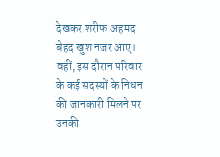देखकर शरीफ अहमद बेहद खुश नजर आए। वहीं, इस दौरान परिवार के कई सदस्यों के निधन की जानकारी मिलने पर उनकी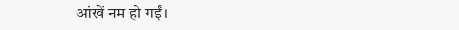आंखें नम हो गईं।